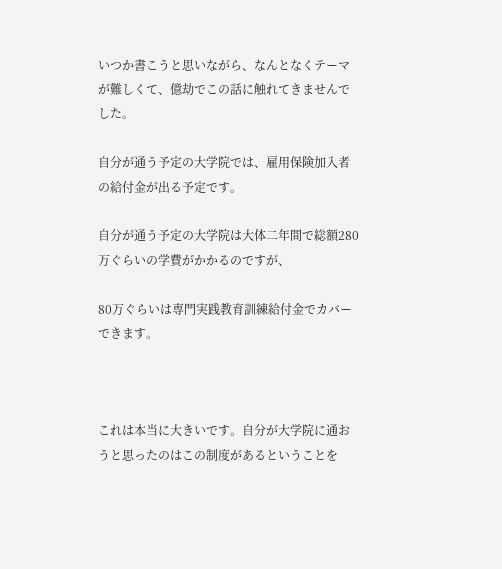いつか書こうと思いながら、なんとなくテーマが難しくて、億劫でこの話に触れてきませんでした。

自分が通う予定の大学院では、雇用保険加入者の給付金が出る予定です。

自分が通う予定の大学院は大体二年間で総額280万ぐらいの学費がかかるのですが、

80万ぐらいは専門実践教育訓練給付金でカバーできます。



これは本当に大きいです。自分が大学院に通おうと思ったのはこの制度があるということを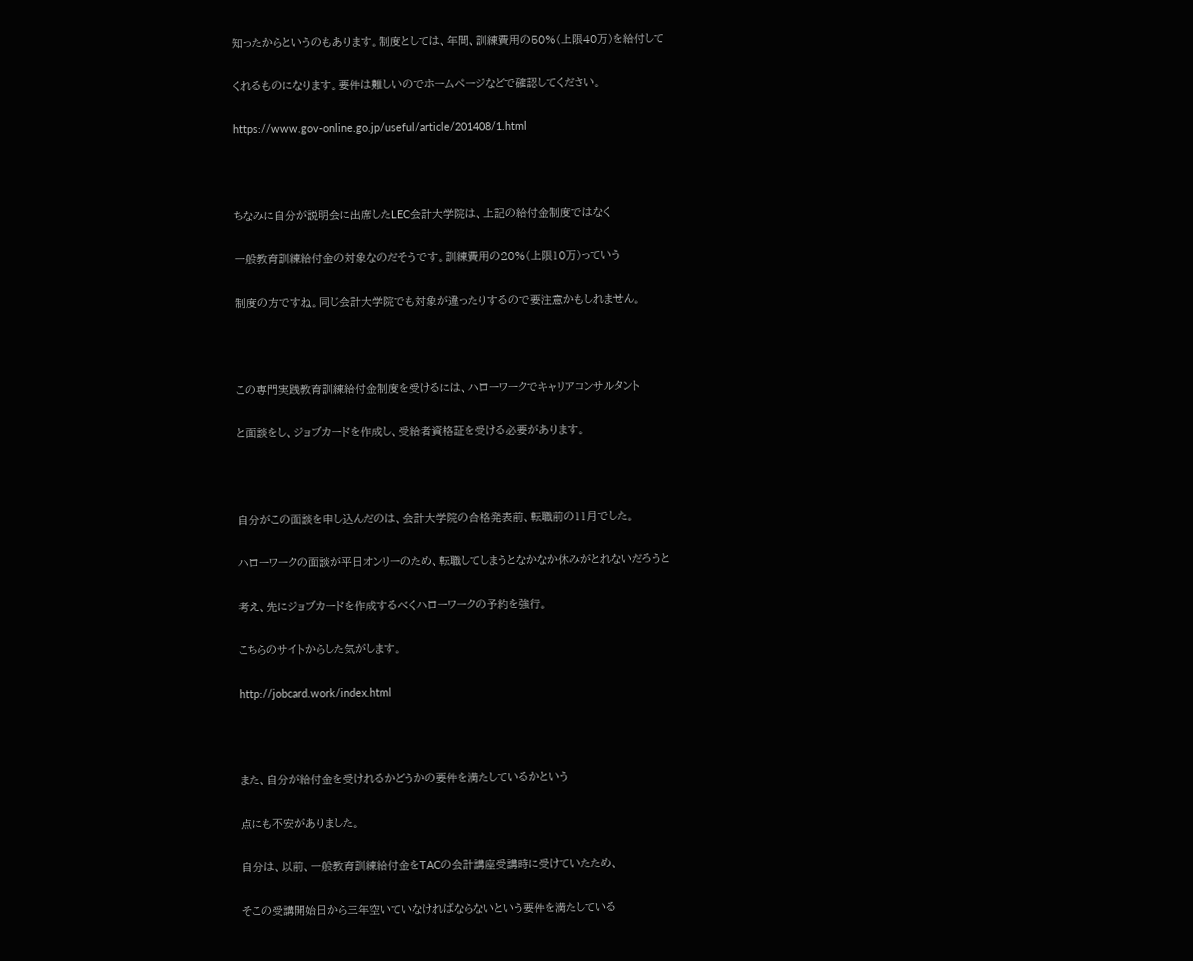知ったからというのもあります。制度としては、年間、訓練費用の50%(上限40万)を給付して

くれるものになります。要件は難しいのでホームページなどで確認してください。

https://www.gov-online.go.jp/useful/article/201408/1.html



ちなみに自分が説明会に出席したLEC会計大学院は、上記の給付金制度ではなく

一般教育訓練給付金の対象なのだそうです。訓練費用の20%(上限10万)っていう

制度の方ですね。同じ会計大学院でも対象が違ったりするので要注意かもしれません。



この専門実践教育訓練給付金制度を受けるには、ハローワークでキャリアコンサルタント

と面談をし、ジョブカードを作成し、受給者資格証を受ける必要があります。



自分がこの面談を申し込んだのは、会計大学院の合格発表前、転職前の11月でした。

ハローワークの面談が平日オンリーのため、転職してしまうとなかなか休みがとれないだろうと

考え、先にジョブカードを作成するべくハローワークの予約を強行。

こちらのサイトからした気がします。

http://jobcard.work/index.html



また、自分が給付金を受けれるかどうかの要件を満たしているかという

点にも不安がありました。

自分は、以前、一般教育訓練給付金をTACの会計講座受講時に受けていたため、

そこの受講開始日から三年空いていなければならないという要件を満たしている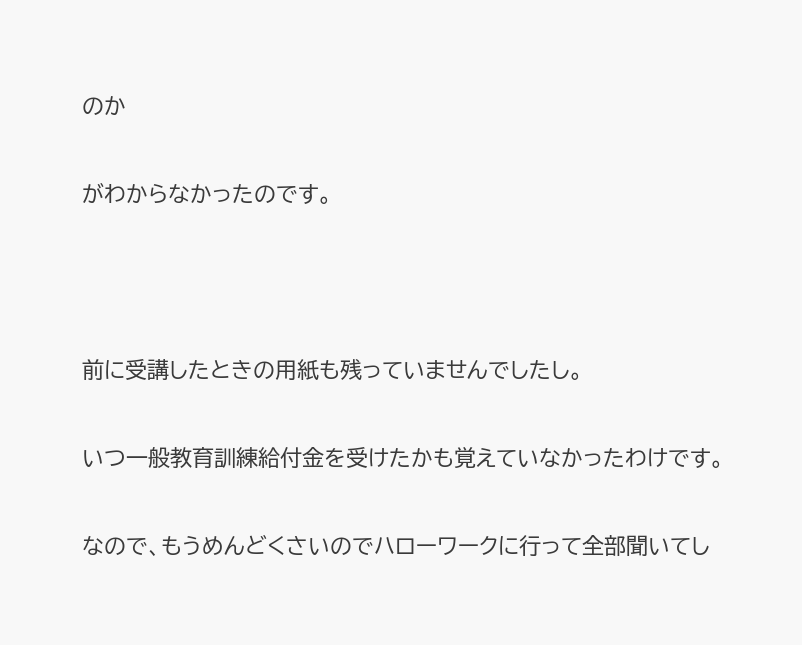のか

がわからなかったのです。



前に受講したときの用紙も残っていませんでしたし。

いつ一般教育訓練給付金を受けたかも覚えていなかったわけです。

なので、もうめんどくさいのでハローワークに行って全部聞いてし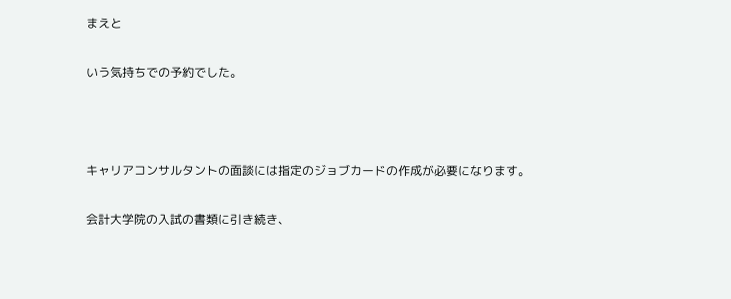まえと

いう気持ちでの予約でした。



キャリアコンサルタントの面談には指定のジョブカードの作成が必要になります。

会計大学院の入試の書類に引き続き、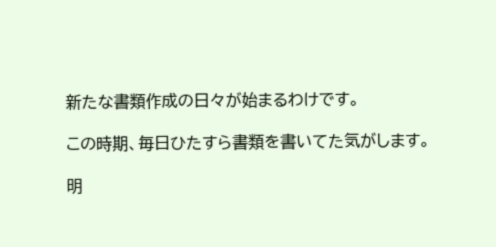新たな書類作成の日々が始まるわけです。

この時期、毎日ひたすら書類を書いてた気がします。

明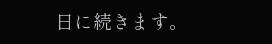日に続きます。